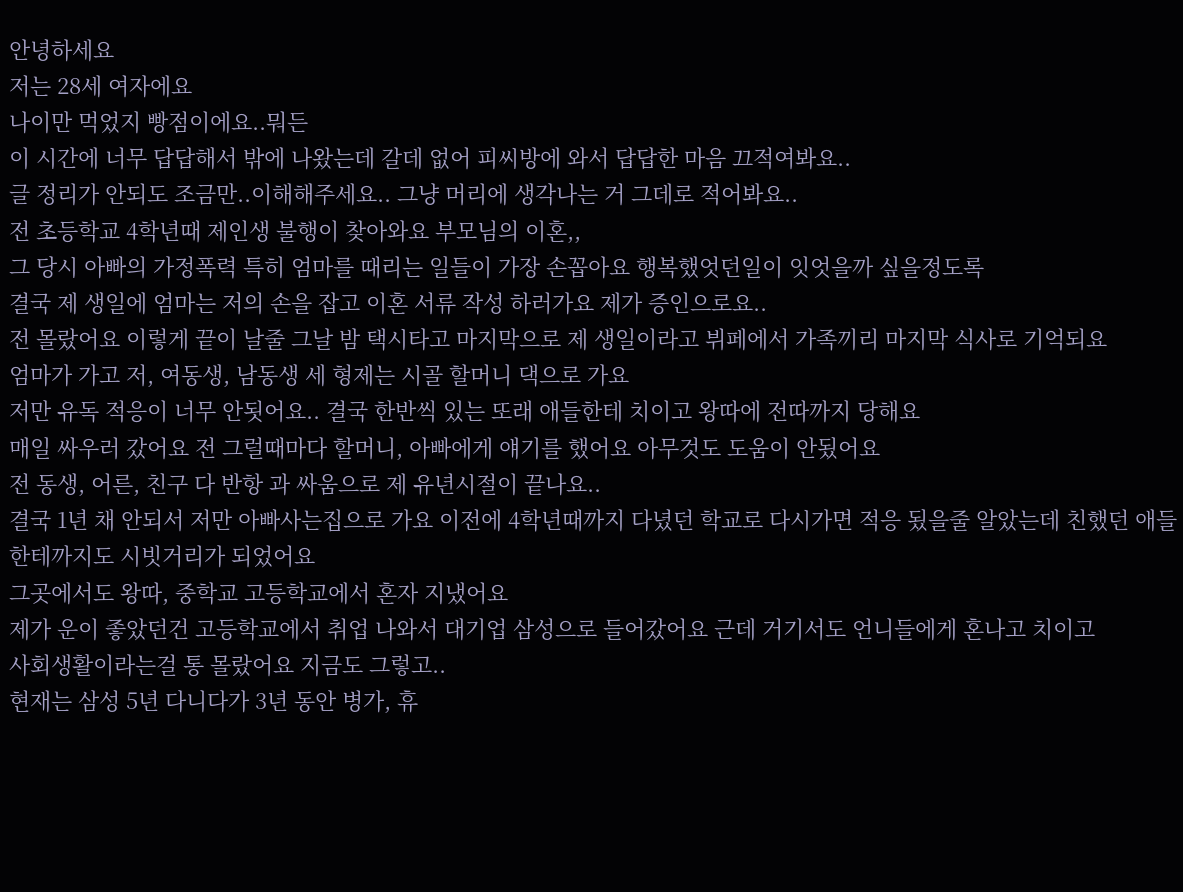안녕하세요
저는 28세 여자에요
나이만 먹었지 빵점이에요..뭐든
이 시간에 너무 답답해서 밖에 나왔는데 갈데 없어 피씨방에 와서 답답한 마음 끄적여봐요..
글 정리가 안되도 조금만..이해해주세요.. 그냥 머리에 생각나는 거 그데로 적어봐요..
전 초등학교 4학년때 제인생 불행이 찾아와요 부모님의 이혼,,
그 당시 아빠의 가정폭력 특히 엄마를 때리는 일들이 가장 손꼽아요 행복했엇던일이 잇엇을까 싶을정도록
결국 제 생일에 엄마는 저의 손을 잡고 이혼 서류 작성 하러가요 제가 증인으로요..
전 몰랐어요 이렇게 끝이 날줄 그날 밤 택시타고 마지막으로 제 생일이라고 뷔페에서 가족끼리 마지막 식사로 기억되요
엄마가 가고 저, 여동생, 남동생 세 형제는 시골 할머니 댁으로 가요
저만 유독 적응이 너무 안됫어요.. 결국 한반씩 있는 또래 애들한테 치이고 왕따에 전따까지 당해요
매일 싸우러 갔어요 전 그럴때마다 할머니, 아빠에게 얘기를 했어요 아무것도 도움이 안됬어요
전 동생, 어른, 친구 다 반항 과 싸움으로 제 유년시절이 끝나요..
결국 1년 채 안되서 저만 아빠사는집으로 가요 이전에 4학년때까지 다녔던 학교로 다시가면 적응 됬을줄 알았는데 친했던 애들한테까지도 시빗거리가 되었어요
그곳에서도 왕따, 중학교 고등학교에서 혼자 지냈어요
제가 운이 좋았던건 고등학교에서 취업 나와서 대기업 삼성으로 들어갔어요 근데 거기서도 언니들에게 혼나고 치이고
사회생활이라는걸 통 몰랐어요 지금도 그렇고..
현재는 삼성 5년 다니다가 3년 동안 병가, 휴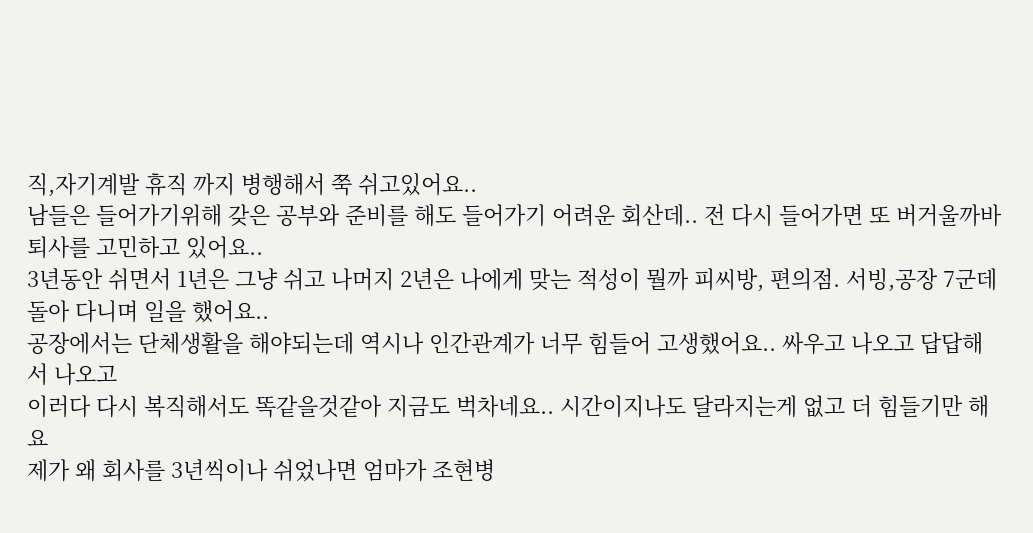직,자기계발 휴직 까지 병행해서 쭉 쉬고있어요..
남들은 들어가기위해 갖은 공부와 준비를 해도 들어가기 어려운 회산데.. 전 다시 들어가면 또 버거울까바 퇴사를 고민하고 있어요..
3년동안 쉬면서 1년은 그냥 쉬고 나머지 2년은 나에게 맞는 적성이 뭘까 피씨방, 편의점. 서빙,공장 7군데 돌아 다니며 일을 했어요..
공장에서는 단체생활을 해야되는데 역시나 인간관계가 너무 힘들어 고생했어요.. 싸우고 나오고 답답해서 나오고
이러다 다시 복직해서도 똑같을것같아 지금도 벅차네요.. 시간이지나도 달라지는게 없고 더 힘들기만 해요
제가 왜 회사를 3년씩이나 쉬었나면 엄마가 조현병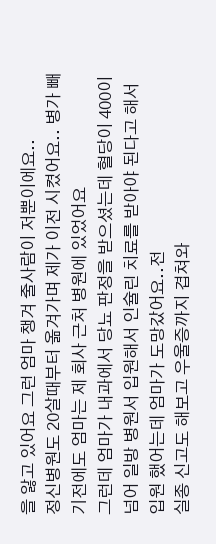을 앓고 있어요 그런 엄마 챙겨 줄사람이 저뿐이에요..
정신병원도 20살때부터 옮겨가며 제가 이전 시켰어요.. 병가 빼기전에도 엄마는 제 회사 근처 병원에 있었어요
그런데 엄마가 내과에서 당뇨 판정을 받으셨는데 혈당이 400이 넘어 일방 병원서 입원해서 인슐린 치료를 받아야 된다고 해서 입원 했어는데 엄마가 도망갔어요..전
실종 신고도 해보고 우울증까지 겹쳐와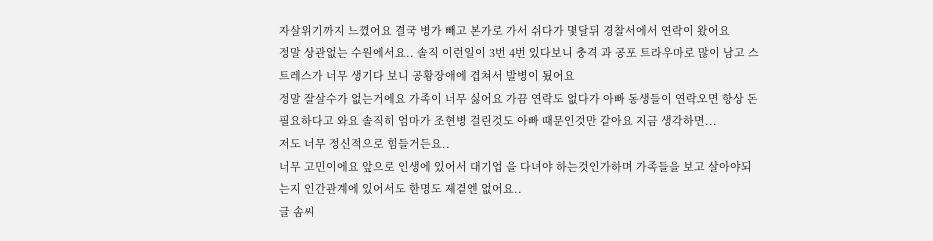자살위기까지 느꼈어요 결국 병가 빼고 본가로 가서 쉬다가 몇달뒤 경찰서에서 연락이 왔어요
정말 상관없는 수원에서요.. 솔직 이런일이 3번 4번 있다보니 충격 과 공포 트라우마로 많이 남고 스트레스가 너무 생기다 보니 공황장애에 겹쳐서 발병이 됬어요
정말 잘살수가 없는거에요 가족이 너무 싫어요 가끔 연락도 없다가 아빠 동생들이 연락오면 항상 돈 필요하다고 와요 솔직히 엄마가 조현병 걸린것도 아빠 때문인것만 같아요 지금 생각하면...
저도 너무 정신적으로 힘들거든요..
너무 고민이에요 앞으로 인생에 있어서 대기업 을 다녀야 하는것인가하며 가족들을 보고 살아야되는지 인간관계에 있어서도 한명도 제곁엔 없어요..
글 솜씨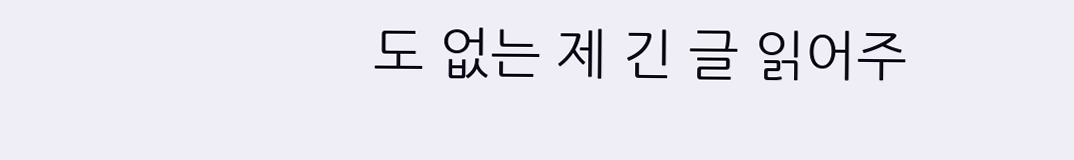도 없는 제 긴 글 읽어주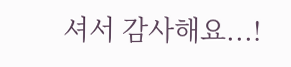셔서 감사해요...!